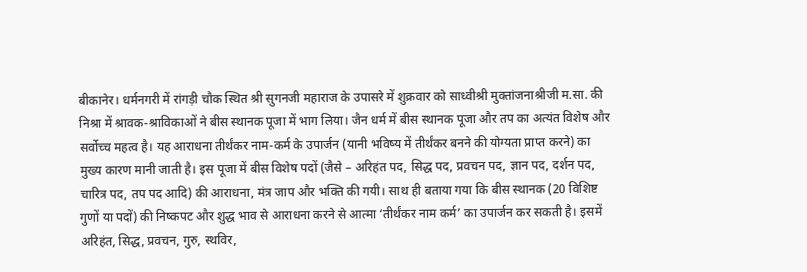बीकानेर। धर्मनगरी में रांगड़ी चौक स्थित श्री सुगनजी महाराज के उपासरे में शुक्रवार को साध्वीश्री मुक्तांजनाश्रीजी म.सा. की निश्रा में श्रावक-श्राविकाओं ने बीस स्थानक पूजा में भाग लिया। जैन धर्म में बीस स्थानक पूजा और तप का अत्यंत विशेष और सर्वोच्च महत्व है। यह आराधना तीर्थंकर नाम-कर्म के उपार्जन (यानी भविष्य में तीर्थंकर बनने की योग्यता प्राप्त करने) का मुख्य कारण मानी जाती है। इस पूजा में बीस विशेष पदों (जैसे – अरिहंत पद, सिद्ध पद, प्रवचन पद, ज्ञान पद, दर्शन पद, चारित्र पद, तप पद आदि) की आराधना, मंत्र जाप और भक्ति की गयी। साथ ही बताया गया कि बीस स्थानक (20 विशिष्ट गुणों या पदों) की निष्कपट और शुद्ध भाव से आराधना करने से आत्मा ‘तीर्थंकर नाम कर्म’ का उपार्जन कर सकती है। इसमें अरिहंत, सिद्ध, प्रवचन, गुरु, स्थविर,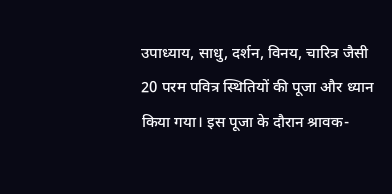उपाध्याय, साधु, दर्शन, विनय, चारित्र जैसी 20 परम पवित्र स्थितियों की पूजा और ध्यान किया गया। इस पूजा के दौरान श्रावक-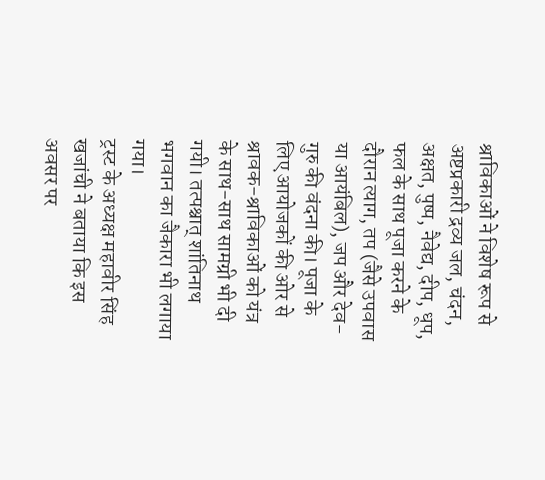श्राविकाओं ने विशेष रूप से अष्टप्रकारी द्रव्य जल, चंदन, अक्षत, पुष्प, नैवेद्य, दीप, धूप, फल के साथ पूजा करने के दौरान त्याग, तप (जैसे उपवास या आयंबिल), जप और देव-गुरु की वंदना की। पूजा के लिए आयोजकों की ओर से श्रावक-श्राविकाओं को यंत्र के साथ-साथ सामग्री भी दी गयी। तत्पश्चात् शांतिनाथ भगवान का जैकारा भी लगाया गया।
ट्रस्ट के अध्यक्ष महावीर सिंह खजांची ने बताया कि इस अवसर पर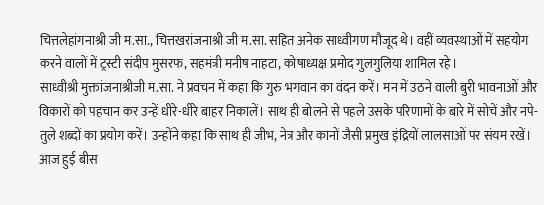चित्तलेहांगनाश्री जी म.सा., चित्तखरांजनाश्री जी म.सा. सहित अनेक साध्वीगण मौजूद थे। वहीं व्यवस्थाओं में सहयोग करने वालों में ट्रस्टी संदीप मुसरफ, सहमंत्री मनीष नाहटा, कोषाध्यक्ष प्रमोद गुलगुलिया शामिल रहे।
साध्वीश्री मुक्तांजनाश्रीजी म.सा. ने प्रवचन में कहा कि गुरु भगवान का वंदन करें। मन में उठने वाली बुरी भावनाओं और विकारों को पहचान कर उन्हें धीरे-धीरे बाहर निकालें। साथ ही बोलने से पहले उसके परिणामों के बारे में सोचें और नपे-तुले शब्दों का प्रयोग करें। उन्होंने कहा कि साथ ही जीभ, नेत्र और कानों जैसी प्रमुख इंद्रियों लालसाओं पर संयम रखें। आज हुई बीस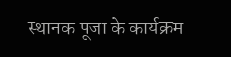स्थानक पूजा के कार्यक्रम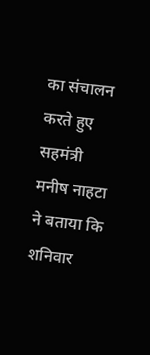का संचालन करते हुए सहमंत्री मनीष नाहटा ने बताया कि शनिवार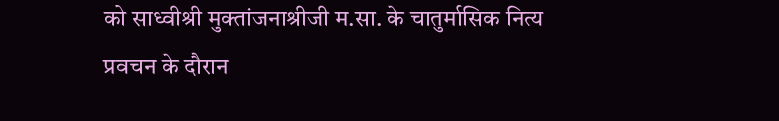को साध्वीश्री मुक्तांजनाश्रीजी म.सा. के चातुर्मासिक नित्य प्रवचन के दौरान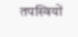तपस्वियों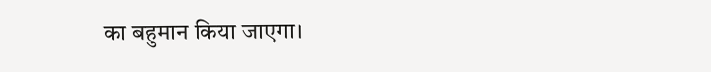का बहुमान किया जाएगा।